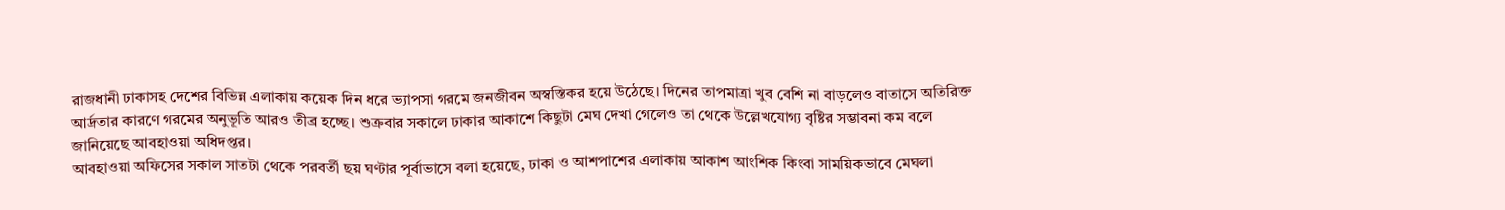রাজধানী ঢাকাসহ দেশের বিভিন্ন এলাকায় কয়েক দিন ধরে ভ্যাপসা গরমে জনজীবন অস্বস্তিকর হয়ে উঠেছে। দিনের তাপমাত্রা খুব বেশি না বাড়লেও বাতাসে অতিরিক্ত আর্দ্রতার কারণে গরমের অনুভূতি আরও তীব্র হচ্ছে। শুক্রবার সকালে ঢাকার আকাশে কিছুটা মেঘ দেখা গেলেও তা থেকে উল্লেখযোগ্য বৃষ্টির সম্ভাবনা কম বলে জানিয়েছে আবহাওয়া অধিদপ্তর।
আবহাওয়া অফিসের সকাল সাতটা থেকে পরবর্তী ছয় ঘণ্টার পূর্বাভাসে বলা হয়েছে, ঢাকা ও আশপাশের এলাকায় আকাশ আংশিক কিংবা সাময়িকভাবে মেঘলা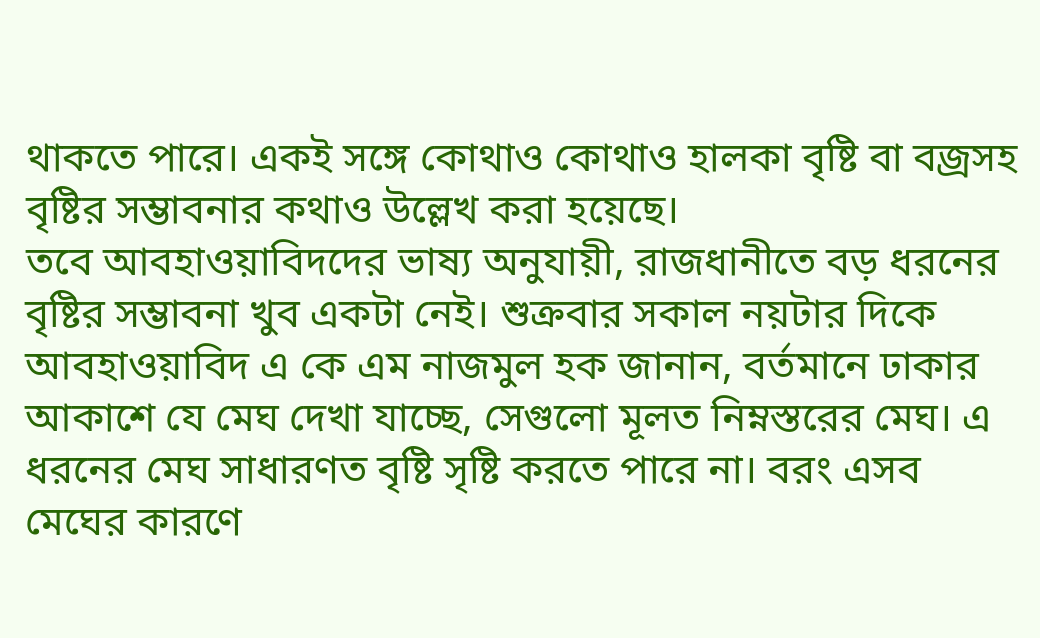থাকতে পারে। একই সঙ্গে কোথাও কোথাও হালকা বৃষ্টি বা বজ্রসহ বৃষ্টির সম্ভাবনার কথাও উল্লেখ করা হয়েছে।
তবে আবহাওয়াবিদদের ভাষ্য অনুযায়ী, রাজধানীতে বড় ধরনের বৃষ্টির সম্ভাবনা খুব একটা নেই। শুক্রবার সকাল নয়টার দিকে আবহাওয়াবিদ এ কে এম নাজমুল হক জানান, বর্তমানে ঢাকার আকাশে যে মেঘ দেখা যাচ্ছে, সেগুলো মূলত নিম্নস্তরের মেঘ। এ ধরনের মেঘ সাধারণত বৃষ্টি সৃষ্টি করতে পারে না। বরং এসব মেঘের কারণে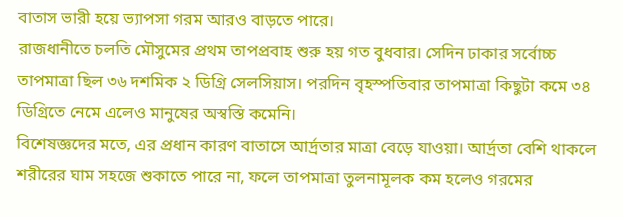বাতাস ভারী হয়ে ভ্যাপসা গরম আরও বাড়তে পারে।
রাজধানীতে চলতি মৌসুমের প্রথম তাপপ্রবাহ শুরু হয় গত বুধবার। সেদিন ঢাকার সর্বোচ্চ তাপমাত্রা ছিল ৩৬ দশমিক ২ ডিগ্রি সেলসিয়াস। পরদিন বৃহস্পতিবার তাপমাত্রা কিছুটা কমে ৩৪ ডিগ্রিতে নেমে এলেও মানুষের অস্বস্তি কমেনি।
বিশেষজ্ঞদের মতে, এর প্রধান কারণ বাতাসে আর্দ্রতার মাত্রা বেড়ে যাওয়া। আর্দ্রতা বেশি থাকলে শরীরের ঘাম সহজে শুকাতে পারে না, ফলে তাপমাত্রা তুলনামূলক কম হলেও গরমের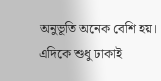অনুভূতি অনেক বেশি হয়।
এদিকে শুধু ঢাকাই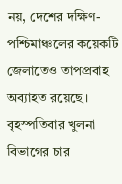নয়, দেশের দক্ষিণ-পশ্চিমাঞ্চলের কয়েকটি জেলাতেও তাপপ্রবাহ অব্যাহত রয়েছে। বৃহস্পতিবার খুলনা বিভাগের চার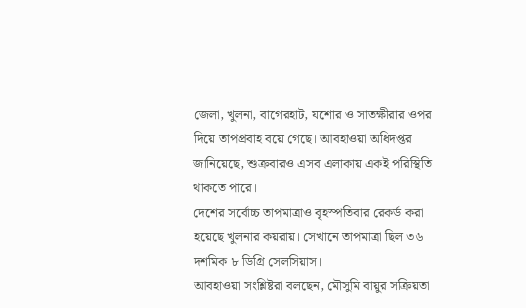জেলা, খুলনা, বাগেরহাট, যশোর ও সাতক্ষীরার ওপর দিয়ে তাপপ্রবাহ বয়ে গেছে। আবহাওয়া অধিদপ্তর জানিয়েছে, শুক্রবারও এসব এলাকায় একই পরিস্থিতি থাকতে পারে।
দেশের সর্বোচ্চ তাপমাত্রাও বৃহস্পতিবার রেকর্ড করা হয়েছে খুলনার কয়রায়। সেখানে তাপমাত্রা ছিল ৩৬ দশমিক ৮ ডিগ্রি সেলসিয়াস।
আবহাওয়া সংশ্লিষ্টরা বলছেন, মৌসুমি বায়ুর সক্রিয়তা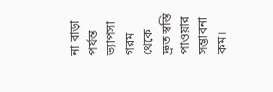না বাড়া পর্যন্ত ভ্যাপসা গরম থেকে দ্রুত স্বস্তি পাওয়ার সম্ভাবনা কম।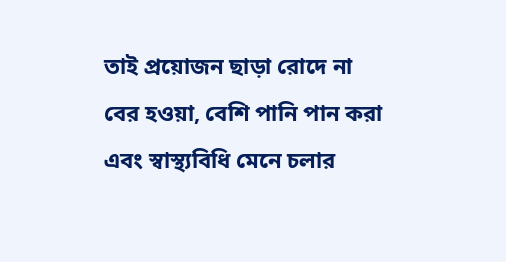তাই প্রয়োজন ছাড়া রোদে না বের হওয়া, বেশি পানি পান করা এবং স্বাস্থ্যবিধি মেনে চলার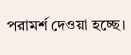পরামর্শ দেওয়া হচ্ছে।